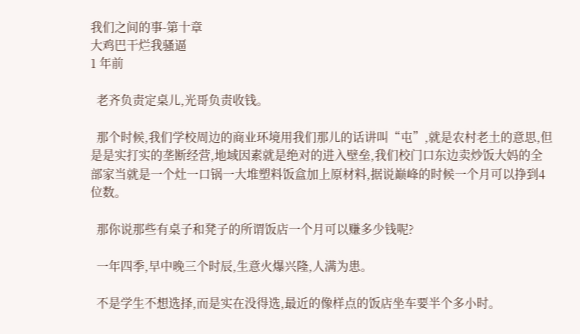我们之间的事-第十章
大鸡巴干烂我骚逼
1 年前

  老齐负责定桌儿,光哥负责收钱。

  那个时候,我们学校周边的商业环境用我们那儿的话讲叫“屯”,就是农村老土的意思,但是是实打实的垄断经营,地域因素就是绝对的进入壁垒,我们校门口东边卖炒饭大妈的全部家当就是一个灶一口锅一大堆塑料饭盒加上原材料,据说巅峰的时候一个月可以挣到4位数。

  那你说那些有桌子和凳子的所谓饭店一个月可以赚多少钱呢?

  一年四季,早中晚三个时辰,生意火爆兴隆,人满为患。

  不是学生不想选择,而是实在没得选,最近的像样点的饭店坐车要半个多小时。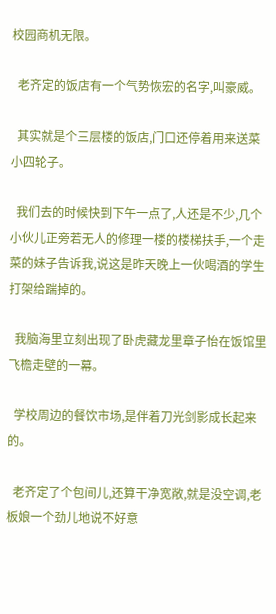校园商机无限。

  老齐定的饭店有一个气势恢宏的名字,叫豪威。

  其实就是个三层楼的饭店,门口还停着用来送菜小四轮子。

  我们去的时候快到下午一点了,人还是不少,几个小伙儿正旁若无人的修理一楼的楼梯扶手,一个走菜的妹子告诉我,说这是昨天晚上一伙喝酒的学生打架给踹掉的。

  我脑海里立刻出现了卧虎藏龙里章子怡在饭馆里飞檐走壁的一幕。

  学校周边的餐饮市场,是伴着刀光剑影成长起来的。

  老齐定了个包间儿,还算干净宽敞,就是没空调,老板娘一个劲儿地说不好意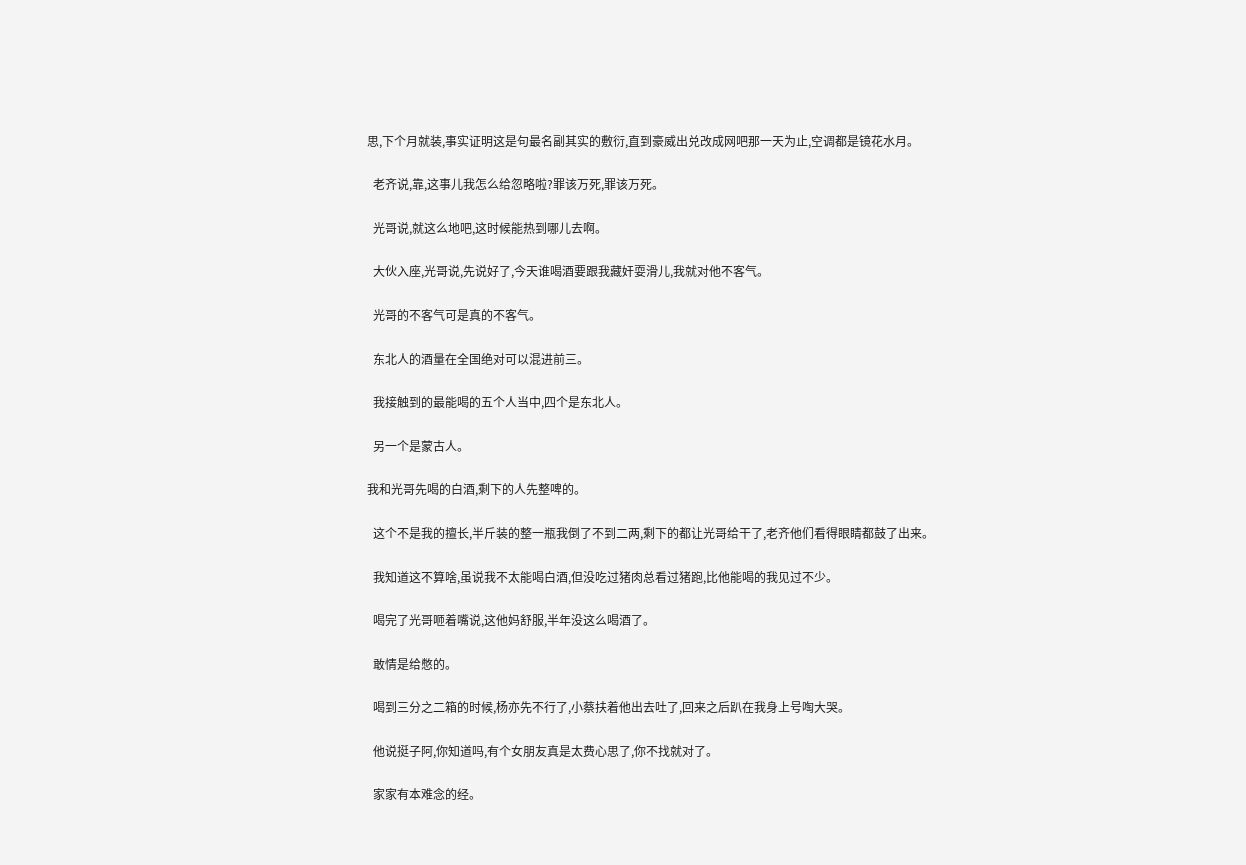思,下个月就装,事实证明这是句最名副其实的敷衍,直到豪威出兑改成网吧那一天为止,空调都是镜花水月。

  老齐说,靠,这事儿我怎么给忽略啦?罪该万死,罪该万死。

  光哥说,就这么地吧,这时候能热到哪儿去啊。

  大伙入座,光哥说,先说好了,今天谁喝酒要跟我藏奸耍滑儿,我就对他不客气。

  光哥的不客气可是真的不客气。

  东北人的酒量在全国绝对可以混进前三。

  我接触到的最能喝的五个人当中,四个是东北人。

  另一个是蒙古人。

我和光哥先喝的白酒,剩下的人先整啤的。

  这个不是我的擅长,半斤装的整一瓶我倒了不到二两,剩下的都让光哥给干了,老齐他们看得眼睛都鼓了出来。

  我知道这不算啥,虽说我不太能喝白酒,但没吃过猪肉总看过猪跑,比他能喝的我见过不少。

  喝完了光哥咂着嘴说,这他妈舒服,半年没这么喝酒了。

  敢情是给憋的。

  喝到三分之二箱的时候,杨亦先不行了,小蔡扶着他出去吐了,回来之后趴在我身上号啕大哭。

  他说挺子阿,你知道吗,有个女朋友真是太费心思了,你不找就对了。

  家家有本难念的经。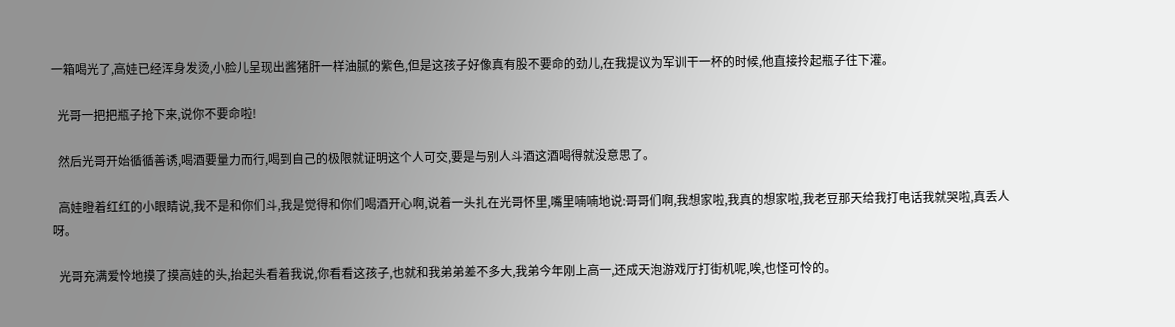一箱喝光了,高娃已经浑身发烫,小脸儿呈现出酱猪肝一样油腻的紫色,但是这孩子好像真有股不要命的劲儿,在我提议为军训干一杯的时候,他直接拎起瓶子往下灌。

  光哥一把把瓶子抢下来,说你不要命啦!

  然后光哥开始循循善诱,喝酒要量力而行,喝到自己的极限就证明这个人可交,要是与别人斗酒这酒喝得就没意思了。

  高娃瞪着红红的小眼睛说,我不是和你们斗,我是觉得和你们喝酒开心啊,说着一头扎在光哥怀里,嘴里喃喃地说:哥哥们啊,我想家啦,我真的想家啦,我老豆那天给我打电话我就哭啦,真丢人呀。

  光哥充满爱怜地摸了摸高娃的头,抬起头看着我说,你看看这孩子,也就和我弟弟差不多大,我弟今年刚上高一,还成天泡游戏厅打街机呢,唉,也怪可怜的。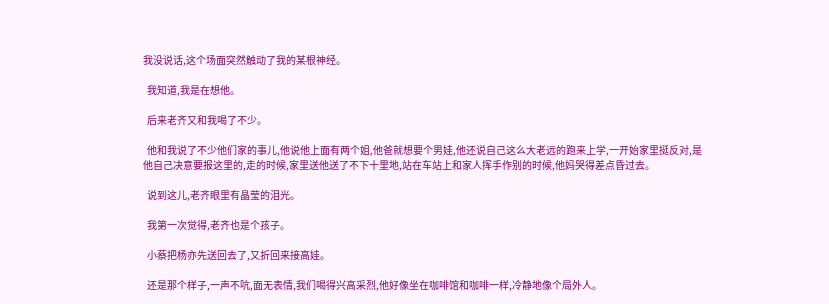我没说话,这个场面突然触动了我的某根神经。

  我知道,我是在想他。

  后来老齐又和我喝了不少。

  他和我说了不少他们家的事儿,他说他上面有两个姐,他爸就想要个男娃,他还说自己这么大老远的跑来上学,一开始家里挺反对,是他自己决意要报这里的,走的时候,家里送他送了不下十里地,站在车站上和家人挥手作别的时候,他妈哭得差点昏过去。

  说到这儿,老齐眼里有晶莹的泪光。

  我第一次觉得,老齐也是个孩子。

  小蔡把杨亦先送回去了,又折回来接高娃。

  还是那个样子,一声不吭,面无表情,我们喝得兴高采烈,他好像坐在咖啡馆和咖啡一样,冷静地像个局外人。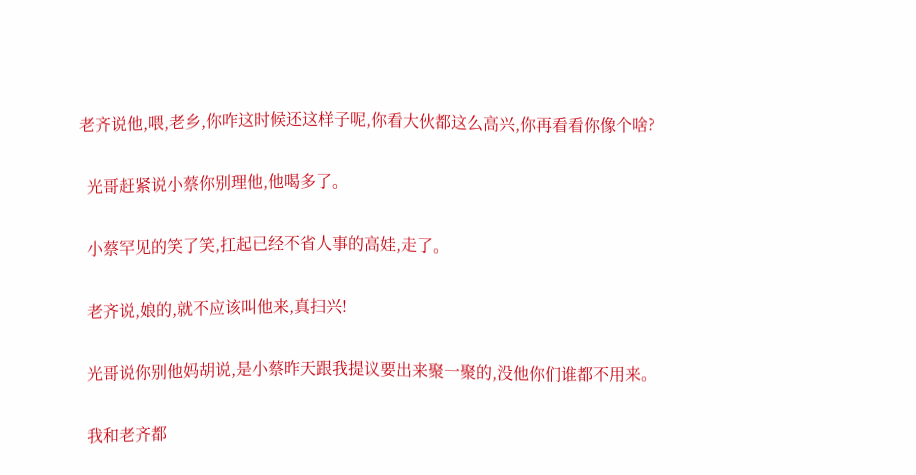老齐说他,喂,老乡,你咋这时候还这样子呢,你看大伙都这么高兴,你再看看你像个啥?

  光哥赶紧说小蔡你别理他,他喝多了。

  小蔡罕见的笑了笑,扛起已经不省人事的高娃,走了。

  老齐说,娘的,就不应该叫他来,真扫兴!

  光哥说你别他妈胡说,是小蔡昨天跟我提议要出来聚一聚的,没他你们谁都不用来。

  我和老齐都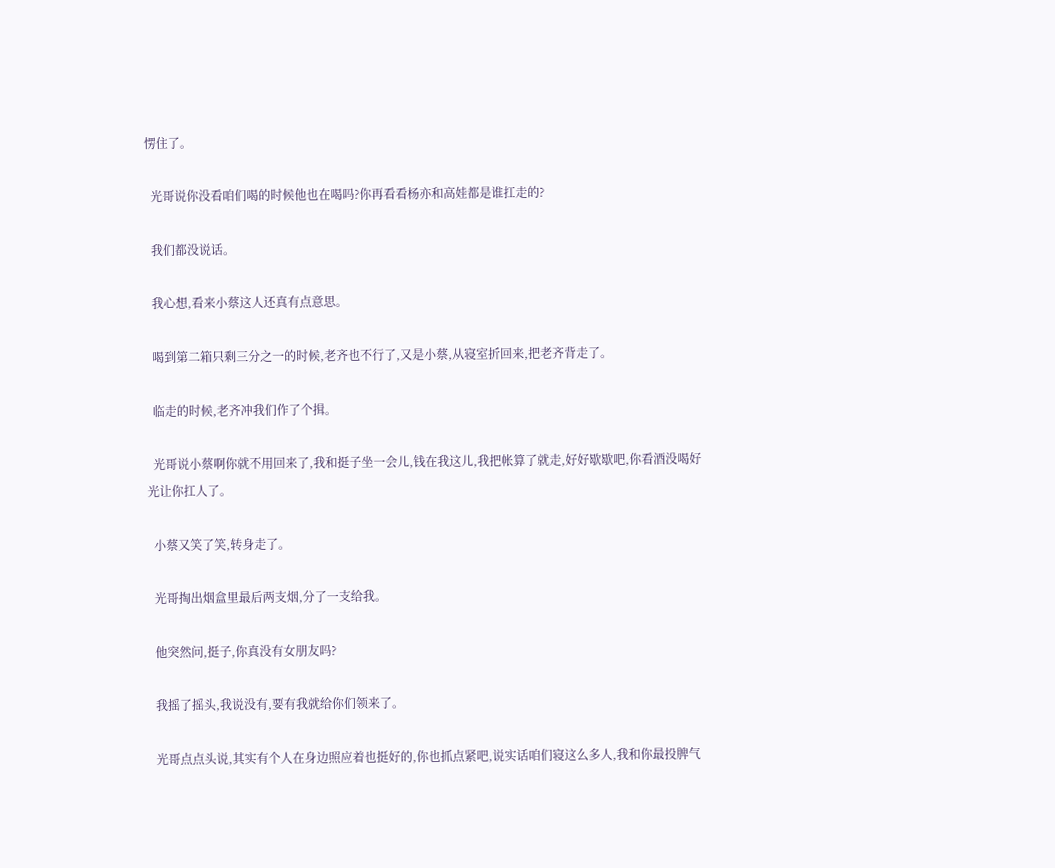愣住了。

  光哥说你没看咱们喝的时候他也在喝吗?你再看看杨亦和高娃都是谁扛走的?

  我们都没说话。

  我心想,看来小蔡这人还真有点意思。

  喝到第二箱只剩三分之一的时候,老齐也不行了,又是小蔡,从寝室折回来,把老齐背走了。

  临走的时候,老齐冲我们作了个揖。

  光哥说小蔡啊你就不用回来了,我和挺子坐一会儿,钱在我这儿,我把帐算了就走,好好歇歇吧,你看酒没喝好光让你扛人了。

  小蔡又笑了笑,转身走了。

  光哥掏出烟盒里最后两支烟,分了一支给我。

  他突然问,挺子,你真没有女朋友吗?

  我摇了摇头,我说没有,要有我就给你们领来了。

  光哥点点头说,其实有个人在身边照应着也挺好的,你也抓点紧吧,说实话咱们寝这么多人,我和你最投脾气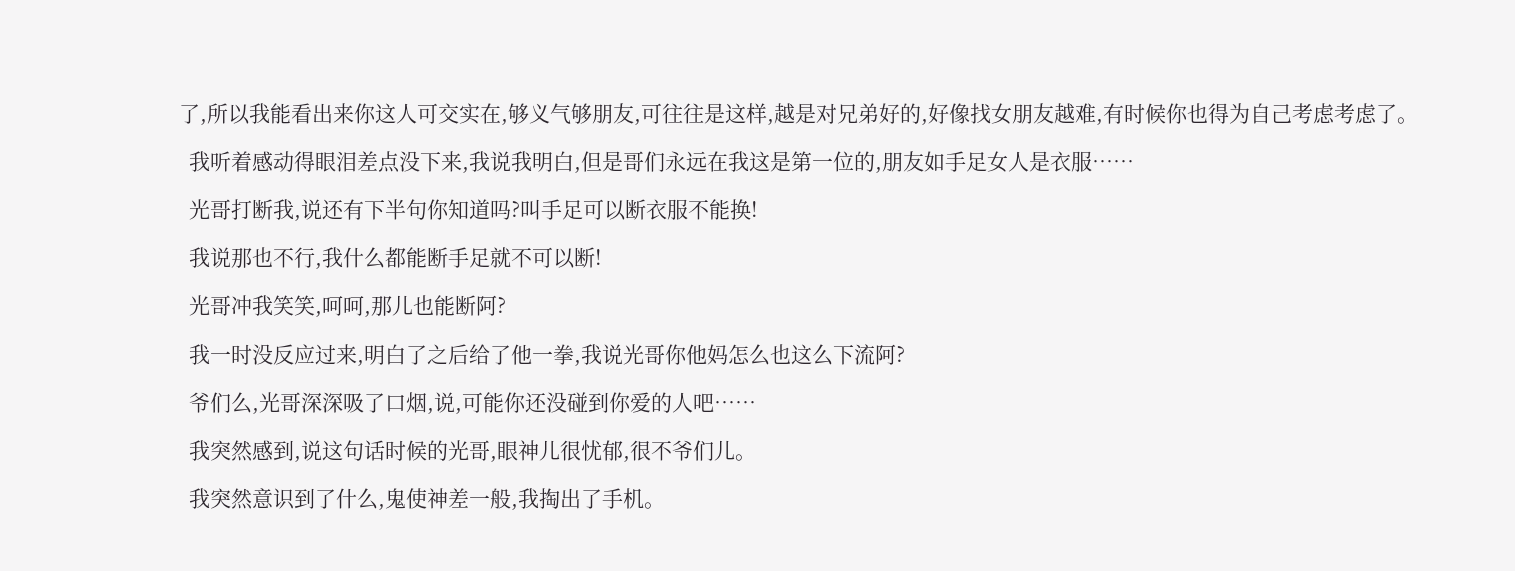了,所以我能看出来你这人可交实在,够义气够朋友,可往往是这样,越是对兄弟好的,好像找女朋友越难,有时候你也得为自己考虑考虑了。

  我听着感动得眼泪差点没下来,我说我明白,但是哥们永远在我这是第一位的,朋友如手足女人是衣服……

  光哥打断我,说还有下半句你知道吗?叫手足可以断衣服不能换!

  我说那也不行,我什么都能断手足就不可以断!

  光哥冲我笑笑,呵呵,那儿也能断阿?

  我一时没反应过来,明白了之后给了他一拳,我说光哥你他妈怎么也这么下流阿?

  爷们么,光哥深深吸了口烟,说,可能你还没碰到你爱的人吧……

  我突然感到,说这句话时候的光哥,眼神儿很忧郁,很不爷们儿。

  我突然意识到了什么,鬼使神差一般,我掏出了手机。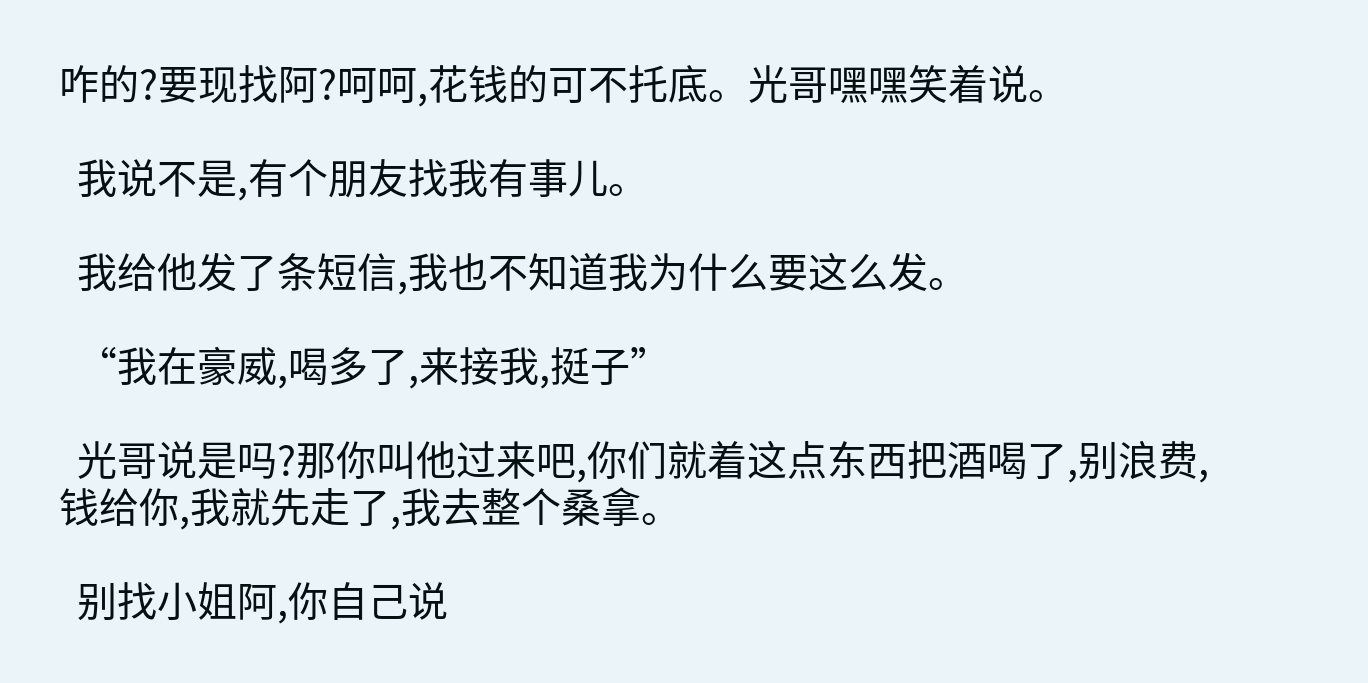咋的?要现找阿?呵呵,花钱的可不托底。光哥嘿嘿笑着说。

  我说不是,有个朋友找我有事儿。

  我给他发了条短信,我也不知道我为什么要这么发。

  “我在豪威,喝多了,来接我,挺子”

  光哥说是吗?那你叫他过来吧,你们就着这点东西把酒喝了,别浪费,钱给你,我就先走了,我去整个桑拿。

  别找小姐阿,你自己说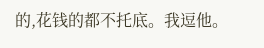的,花钱的都不托底。我逗他。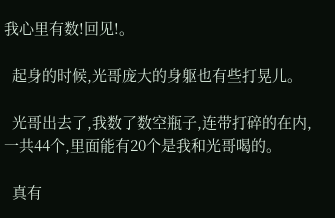我心里有数!回见!。

  起身的时候,光哥庞大的身躯也有些打晃儿。

  光哥出去了,我数了数空瓶子,连带打碎的在内,一共44个,里面能有20个是我和光哥喝的。

  真有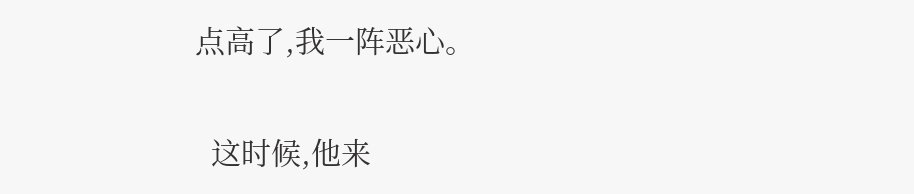点高了,我一阵恶心。

  这时候,他来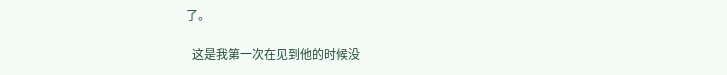了。

  这是我第一次在见到他的时候没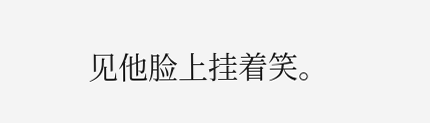见他脸上挂着笑。